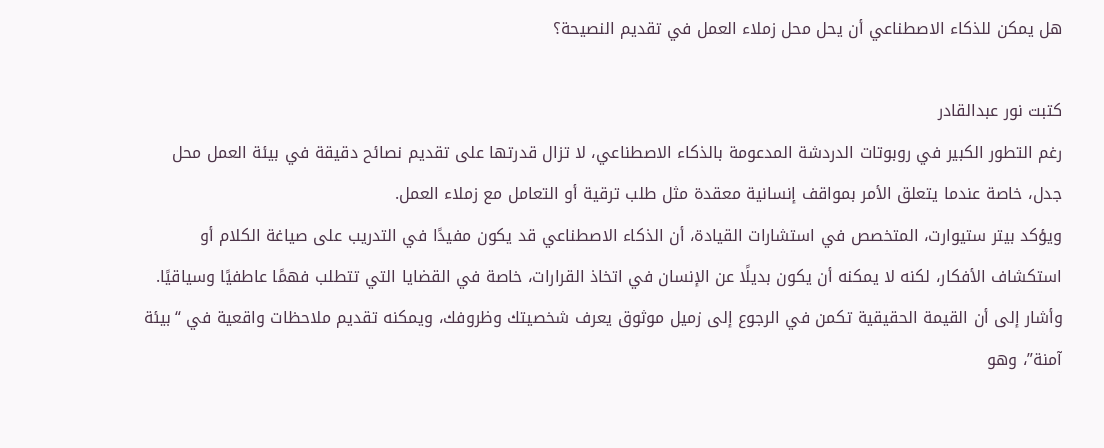هل يمكن للذكاء الاصطناعي أن يحل محل زملاء العمل في تقديم النصيحة؟

كتبت نور عبدالقادر
رغم التطور الكبير في روبوتات الدردشة المدعومة بالذكاء الاصطناعي، لا تزال قدرتها على تقديم نصائح دقيقة في بيئة العمل محل جدل، خاصة عندما يتعلق الأمر بمواقف إنسانية معقدة مثل طلب ترقية أو التعامل مع زملاء العمل.
ويؤكد بيتر ستيوارت، المتخصص في استشارات القيادة، أن الذكاء الاصطناعي قد يكون مفيدًا في التدريب على صياغة الكلام أو استكشاف الأفكار، لكنه لا يمكنه أن يكون بديلًا عن الإنسان في اتخاذ القرارات، خاصة في القضايا التي تتطلب فهمًا عاطفيًا وسياقيًا.
وأشار إلى أن القيمة الحقيقية تكمن في الرجوع إلى زميل موثوق يعرف شخصيتك وظروفك، ويمكنه تقديم ملاحظات واقعية في “بيئة آمنة”، وهو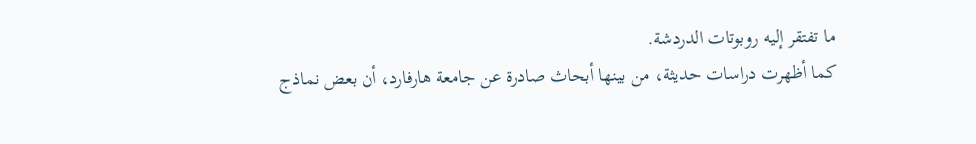ما تفتقر إليه روبوتات الدردشة.
كما أظهرت دراسات حديثة، من بينها أبحاث صادرة عن جامعة هارفارد، أن بعض نماذج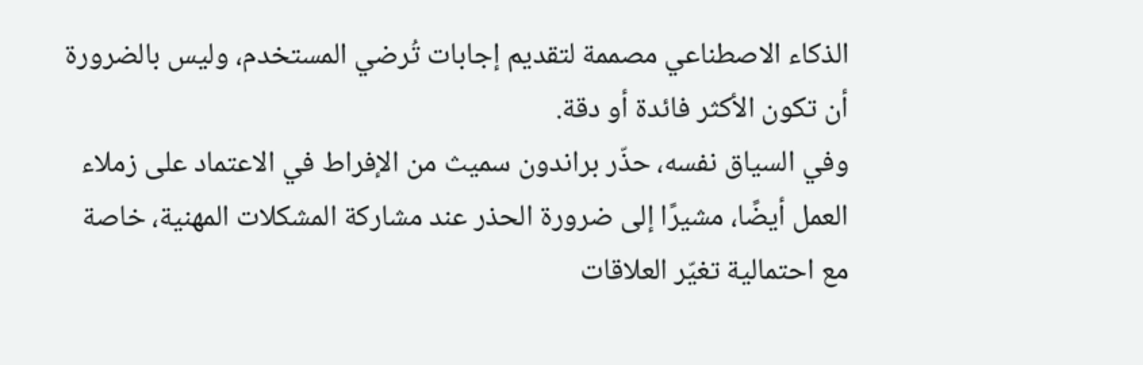الذكاء الاصطناعي مصممة لتقديم إجابات تُرضي المستخدم، وليس بالضرورة أن تكون الأكثر فائدة أو دقة.
وفي السياق نفسه، حذّر براندون سميث من الإفراط في الاعتماد على زملاء العمل أيضًا، مشيرًا إلى ضرورة الحذر عند مشاركة المشكلات المهنية، خاصة مع احتمالية تغيّر العلاقات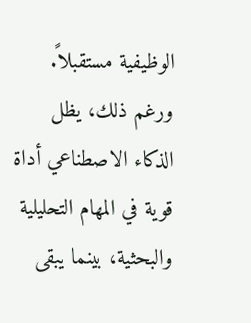الوظيفية مستقبلاً.
ورغم ذلك، يظل الذكاء الاصطناعي أداة قوية في المهام التحليلية والبحثية، بينما يبقى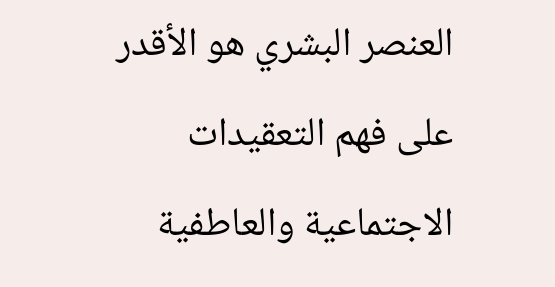العنصر البشري هو الأقدر على فهم التعقيدات الاجتماعية والعاطفية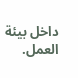داخل بيئة العمل.